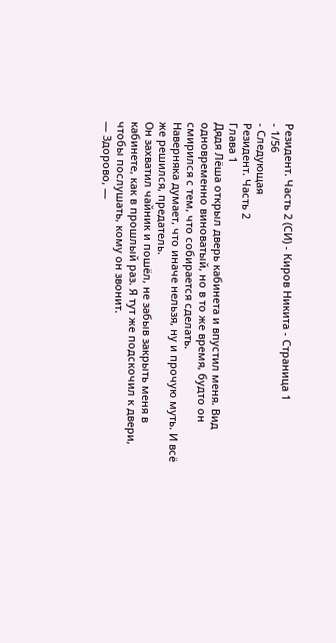Резидент. Часть 2 (СИ) - Киров Никита - Страница 1
- 1/56
- Следующая
Резидент. Часть 2
Глава 1
Дядя Лёша открыл дверь кабинета и впустил меня. Вид одновременно виноватый, но в то же время, будто он смирился с тем, что собирается сделать.
Наверняка думает, что иначе нельзя, ну и прочую муть. И всё же решился, предатель.
Он захватил чайник и пошёл, не забыв закрыть меня в кабинете, как в прошлый раз. Я тут же подскочил к двери, чтобы послушать, кому он звонит.
— Здорово, —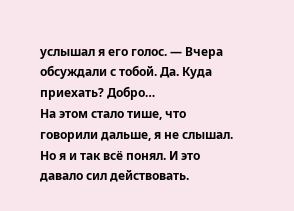услышал я его голос. — Вчера обсуждали с тобой. Да. Куда приехать? Добро…
На этом стало тише, что говорили дальше, я не слышал. Но я и так всё понял. И это давало сил действовать.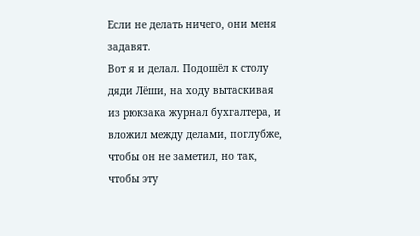Если не делать ничего, они меня задавят.
Вот я и делал. Подошёл к столу дяди Лёши, на ходу вытаскивая из рюкзака журнал бухгалтера, и вложил между делами, поглубже, чтобы он не заметил, но так, чтобы эту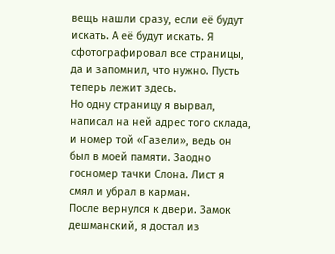вещь нашли сразу, если её будут искать. А её будут искать. Я сфотографировал все страницы, да и запомнил, что нужно. Пусть теперь лежит здесь.
Но одну страницу я вырвал, написал на ней адрес того склада, и номер той «Газели», ведь он был в моей памяти. Заодно госномер тачки Слона. Лист я смял и убрал в карман.
После вернулся к двери. Замок дешманский, я достал из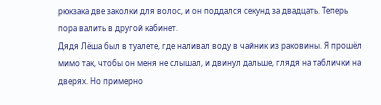рюкзака две заколки для волос, и он поддался секунд за двадцать. Теперь пора валить в другой кабинет.
Дядя Лёша был в туалете, где наливал воду в чайник из раковины. Я прошёл мимо так, чтобы он меня не слышал, и двинул дальше, глядя на таблички на дверях. Но примерно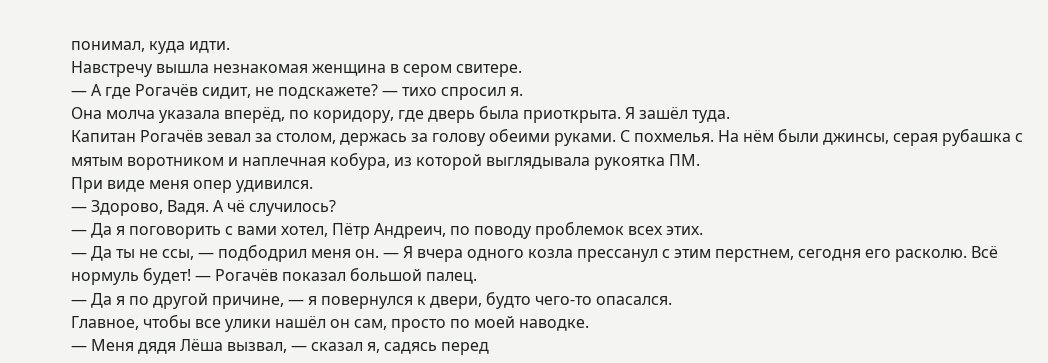понимал, куда идти.
Навстречу вышла незнакомая женщина в сером свитере.
— А где Рогачёв сидит, не подскажете? — тихо спросил я.
Она молча указала вперёд, по коридору, где дверь была приоткрыта. Я зашёл туда.
Капитан Рогачёв зевал за столом, держась за голову обеими руками. С похмелья. На нём были джинсы, серая рубашка с мятым воротником и наплечная кобура, из которой выглядывала рукоятка ПМ.
При виде меня опер удивился.
— Здорово, Вадя. А чё случилось?
— Да я поговорить с вами хотел, Пётр Андреич, по поводу проблемок всех этих.
— Да ты не ссы, — подбодрил меня он. — Я вчера одного козла прессанул с этим перстнем, сегодня его расколю. Всё нормуль будет! — Рогачёв показал большой палец.
— Да я по другой причине, — я повернулся к двери, будто чего-то опасался.
Главное, чтобы все улики нашёл он сам, просто по моей наводке.
— Меня дядя Лёша вызвал, — сказал я, садясь перед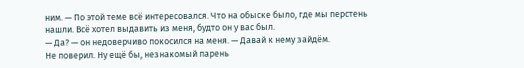ним. — По этой теме всё интересовался. Что на обыске было, где мы перстень нашли. Всё хотел выдавить из меня, будто он у вас был.
— Да? — он недоверчиво покосился на меня. — Давай к нему зайдём.
Не поверил. Ну ещё бы, незнакомый парень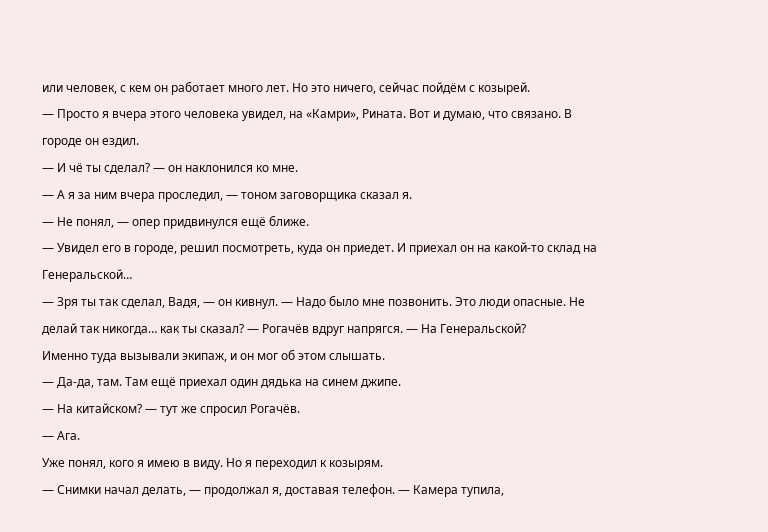или человек, с кем он работает много лет. Но это ничего, сейчас пойдём с козырей.
— Просто я вчера этого человека увидел, на «Камри», Рината. Вот и думаю, что связано. В городе он ездил.
— И чё ты сделал? — он наклонился ко мне.
— А я за ним вчера проследил, — тоном заговорщика сказал я.
— Не понял, — опер придвинулся ещё ближе.
— Увидел его в городе, решил посмотреть, куда он приедет. И приехал он на какой-то склад на Генеральской…
— Зря ты так сделал, Вадя, — он кивнул. — Надо было мне позвонить. Это люди опасные. Не делай так никогда… как ты сказал? — Рогачёв вдруг напрягся. — На Генеральской?
Именно туда вызывали экипаж, и он мог об этом слышать.
— Да-да, там. Там ещё приехал один дядька на синем джипе.
— На китайском? — тут же спросил Рогачёв.
— Ага.
Уже понял, кого я имею в виду. Но я переходил к козырям.
— Снимки начал делать, — продолжал я, доставая телефон. — Камера тупила,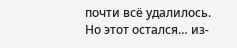почти всё удалилось. Но этот остался… из-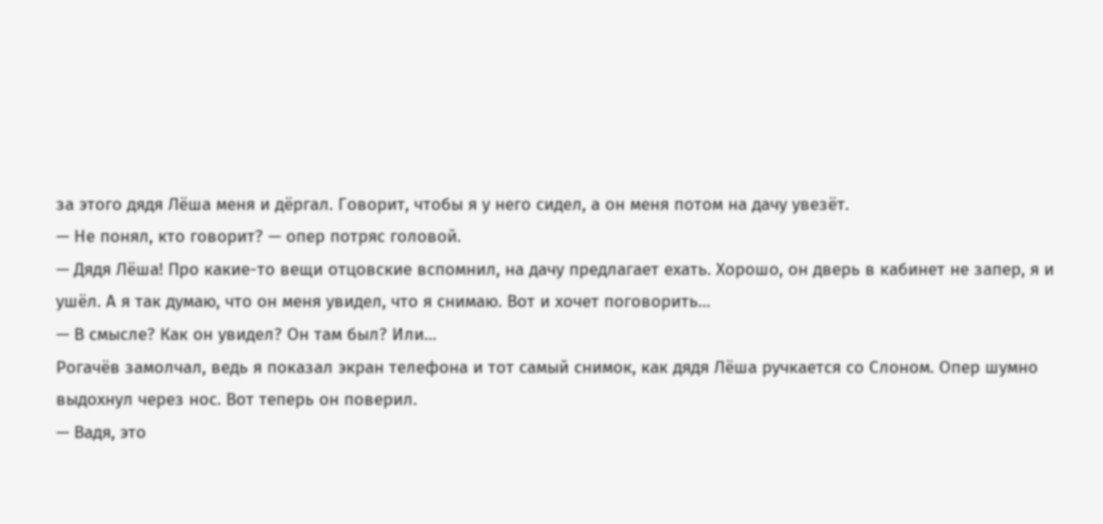за этого дядя Лёша меня и дёргал. Говорит, чтобы я у него сидел, а он меня потом на дачу увезёт.
— Не понял, кто говорит? — опер потряс головой.
— Дядя Лёша! Про какие-то вещи отцовские вспомнил, на дачу предлагает ехать. Хорошо, он дверь в кабинет не запер, я и ушёл. А я так думаю, что он меня увидел, что я снимаю. Вот и хочет поговорить…
— В смысле? Как он увидел? Он там был? Или…
Рогачёв замолчал, ведь я показал экран телефона и тот самый снимок, как дядя Лёша ручкается со Слоном. Опер шумно выдохнул через нос. Вот теперь он поверил.
— Вадя, это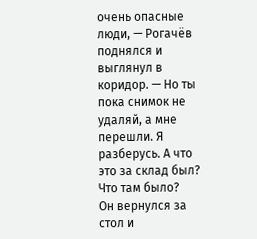очень опасные люди, — Рогачёв поднялся и выглянул в коридор. — Но ты пока снимок не удаляй, а мне перешли. Я разберусь. А что это за склад был? Что там было?
Он вернулся за стол и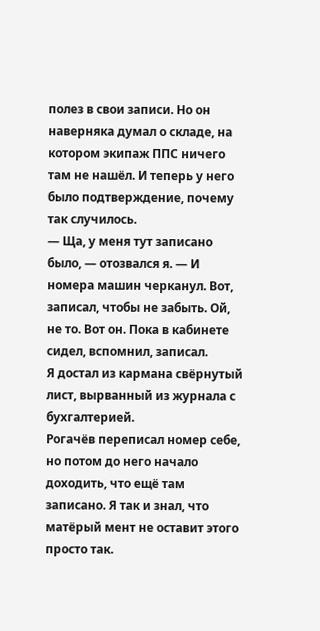полез в свои записи. Но он наверняка думал о складе, на котором экипаж ППС ничего там не нашёл. И теперь у него было подтверждение, почему так случилось.
— Ща, у меня тут записано было, — отозвался я. — И номера машин черканул. Вот, записал, чтобы не забыть. Ой, не то. Вот он. Пока в кабинете сидел, вспомнил, записал.
Я достал из кармана свёрнутый лист, вырванный из журнала с бухгалтерией.
Рогачёв переписал номер себе, но потом до него начало доходить, что ещё там записано. Я так и знал, что матёрый мент не оставит этого просто так.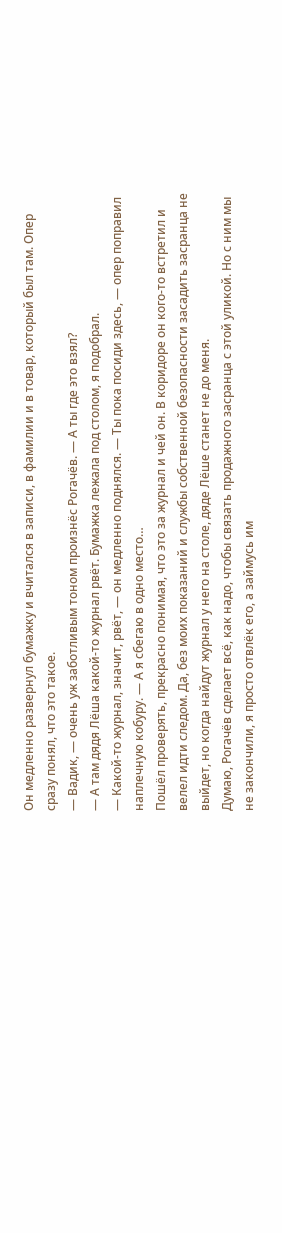Он медленно развернул бумажку и вчитался в записи, в фамилии и в товар, который был там. Опер сразу понял, что это такое.
— Вадик, — очень уж заботливым тоном произнёс Рогачёв. — А ты где это взял?
— А там дядя Лёша какой-то журнал рвёт. Бумажка лежала под столом, я подобрал.
— Какой-то журнал, значит, рвёт, — он медленно поднялся. — Ты пока посиди здесь, — опер поправил наплечную кобуру. — А я сбегаю в одно место…
Пошёл проверять, прекрасно понимая, что это за журнал и чей он. В коридоре он кого-то встретил и велел идти следом. Да, без моих показаний и службы собственной безопасности засадить засранца не выйдет, но когда найдут журнал у него на столе, дяде Лёше станет не до меня.
Думаю, Рогачёв сделает всё, как надо, чтобы связать продажного засранца с этой уликой. Но с ним мы не закончили, я просто отвлёк его, а займусь им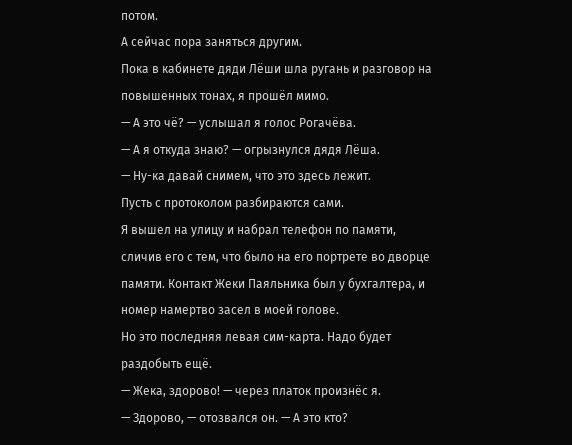потом.
А сейчас пора заняться другим.
Пока в кабинете дяди Лёши шла ругань и разговор на повышенных тонах, я прошёл мимо.
— А это чё? — услышал я голос Рогачёва.
— А я откуда знаю? — огрызнулся дядя Лёша.
— Ну-ка давай снимем, что это здесь лежит.
Пусть с протоколом разбираются сами.
Я вышел на улицу и набрал телефон по памяти, сличив его с тем, что было на его портрете во дворце памяти. Контакт Жеки Паяльника был у бухгалтера, и номер намертво засел в моей голове.
Но это последняя левая сим-карта. Надо будет раздобыть ещё.
— Жека, здорово! — через платок произнёс я.
— Здорово, — отозвался он. — А это кто?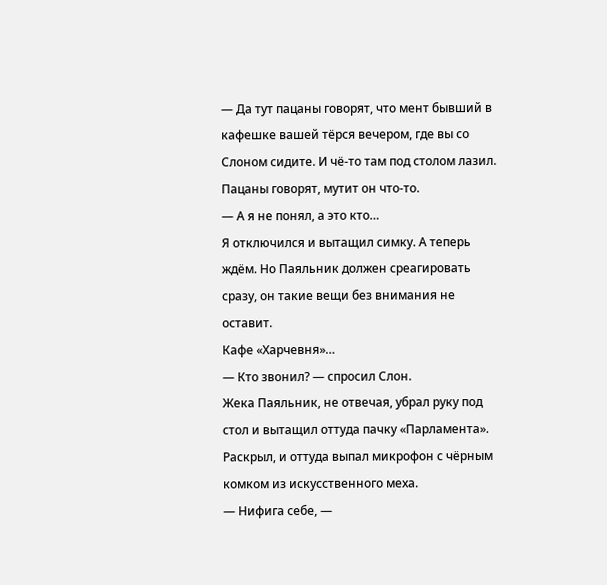— Да тут пацаны говорят, что мент бывший в кафешке вашей тёрся вечером, где вы со Слоном сидите. И чё-то там под столом лазил. Пацаны говорят, мутит он что-то.
— А я не понял, а это кто…
Я отключился и вытащил симку. А теперь ждём. Но Паяльник должен среагировать сразу, он такие вещи без внимания не оставит.
Кафе «Харчевня»…
— Кто звонил? — спросил Слон.
Жека Паяльник, не отвечая, убрал руку под стол и вытащил оттуда пачку «Парламента». Раскрыл, и оттуда выпал микрофон с чёрным комком из искусственного меха.
— Нифига себе, —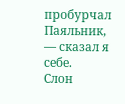пробурчал Паяльник, — сказал я себе.
Слон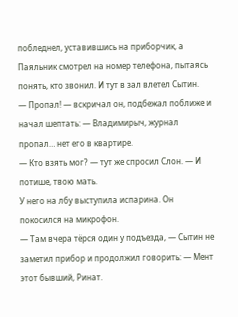побледнел, уставившись на приборчик, а Паяльник смотрел на номер телефона, пытаясь понять, кто звонил. И тут в зал влетел Сытин.
— Пропал! — вскричал он, подбежал поближе и начал шептать: — Владимирыч, журнал пропал… нет его в квартире.
— Кто взять мог? — тут же спросил Слон. — И потише, твою мать.
У него на лбу выступила испарина. Он покосился на микрофон.
— Там вчера тёрся один у подъезда, — Сытин не заметил прибор и продолжил говорить: — Мент этот бывший, Ринат.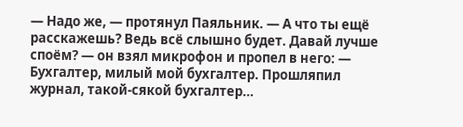— Надо же, — протянул Паяльник. — А что ты ещё расскажешь? Ведь всё слышно будет. Давай лучше споём? — он взял микрофон и пропел в него: — Бухгалтер, милый мой бухгалтер. Прошляпил журнал, такой-сякой бухгалтер…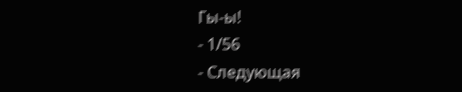Гы-ы!
- 1/56
- Следующая